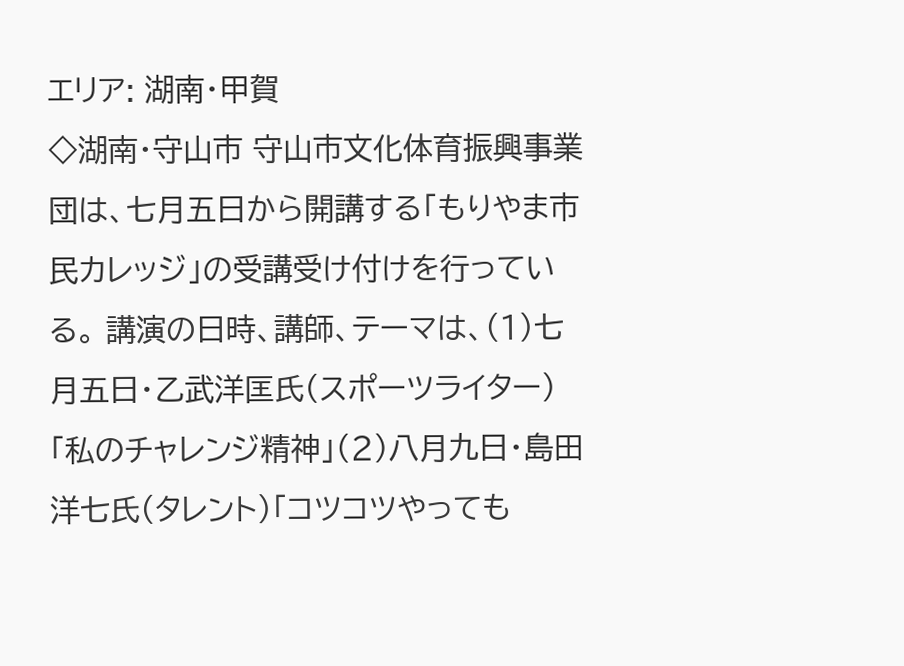エリア: 湖南・甲賀
◇湖南・守山市 守山市文化体育振興事業団は、七月五日から開講する「もりやま市民カレッジ」の受講受け付けを行っている。 講演の日時、講師、テーマは、(1)七月五日・乙武洋匡氏(スポーツライター)「私のチャレンジ精神」(2)八月九日・島田洋七氏(タレント)「コツコツやっても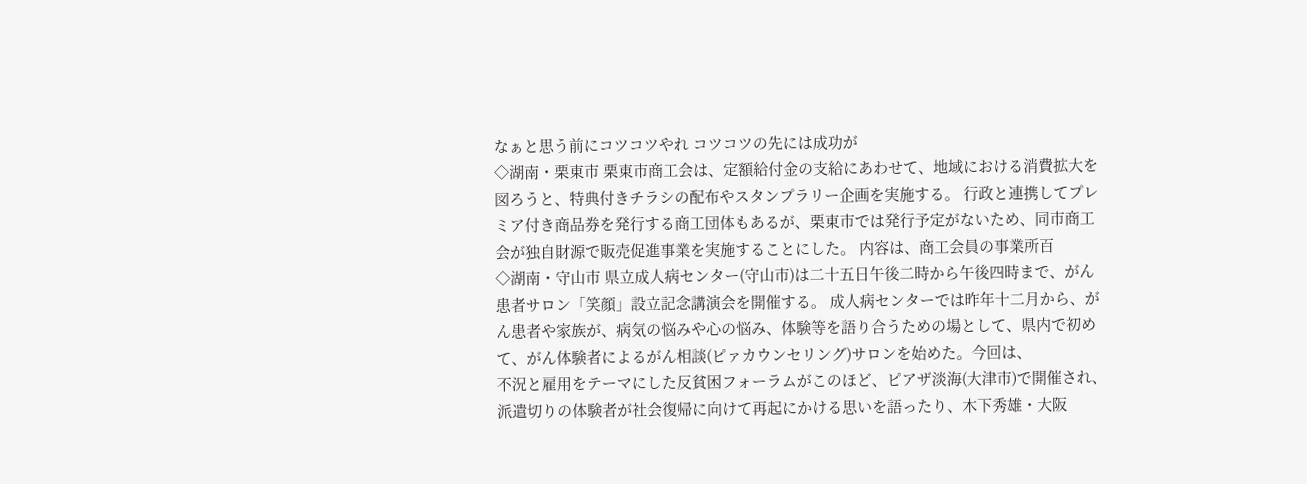なぁと思う前にコツコツやれ コツコツの先には成功が
◇湖南・栗東市 栗東市商工会は、定額給付金の支給にあわせて、地域における消費拡大を図ろうと、特典付きチラシの配布やスタンプラリー企画を実施する。 行政と連携してプレミア付き商品券を発行する商工団体もあるが、栗東市では発行予定がないため、同市商工会が独自財源で販売促進事業を実施することにした。 内容は、商工会員の事業所百
◇湖南・守山市 県立成人病センター(守山市)は二十五日午後二時から午後四時まで、がん患者サロン「笑顔」設立記念講演会を開催する。 成人病センターでは昨年十二月から、がん患者や家族が、病気の悩みや心の悩み、体験等を語り合うための場として、県内で初めて、がん体験者によるがん相談(ピァカウンセリング)サロンを始めた。今回は、
不況と雇用をテーマにした反貧困フォーラムがこのほど、ピアザ淡海(大津市)で開催され、派遣切りの体験者が社会復帰に向けて再起にかける思いを語ったり、木下秀雄・大阪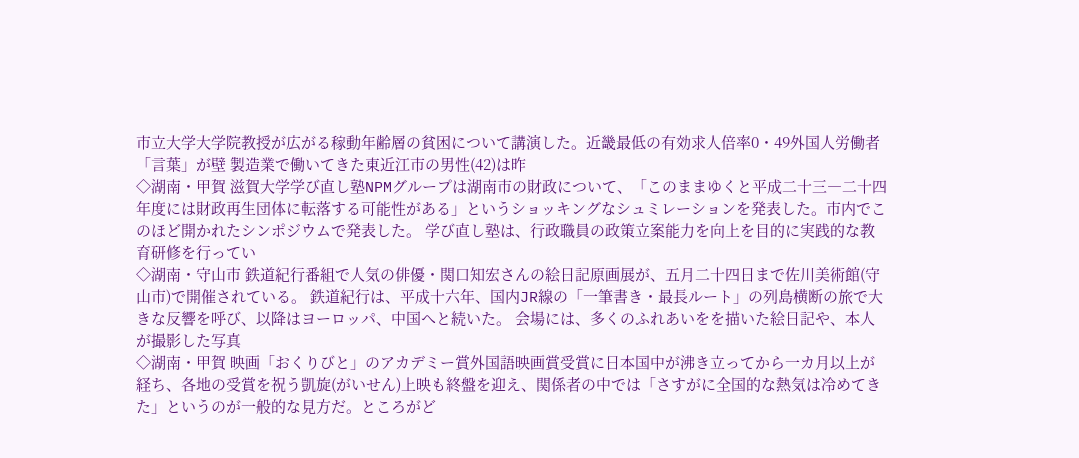市立大学大学院教授が広がる稼動年齢層の貧困について講演した。近畿最低の有効求人倍率0・49外国人労働者「言葉」が壁 製造業で働いてきた東近江市の男性(42)は昨
◇湖南・甲賀 滋賀大学学び直し塾NPMグループは湖南市の財政について、「このままゆくと平成二十三―二十四年度には財政再生団体に転落する可能性がある」というショッキングなシュミレーションを発表した。市内でこのほど開かれたシンポジウムで発表した。 学び直し塾は、行政職員の政策立案能力を向上を目的に実践的な教育研修を行ってい
◇湖南・守山市 鉄道紀行番組で人気の俳優・関口知宏さんの絵日記原画展が、五月二十四日まで佐川美術館(守山市)で開催されている。 鉄道紀行は、平成十六年、国内JR線の「一筆書き・最長ルート」の列島横断の旅で大きな反響を呼び、以降はヨーロッパ、中国へと続いた。 会場には、多くのふれあいをを描いた絵日記や、本人が撮影した写真
◇湖南・甲賀 映画「おくりびと」のアカデミー賞外国語映画賞受賞に日本国中が沸き立ってから一カ月以上が経ち、各地の受賞を祝う凱旋(がいせん)上映も終盤を迎え、関係者の中では「さすがに全国的な熱気は冷めてきた」というのが一般的な見方だ。ところがど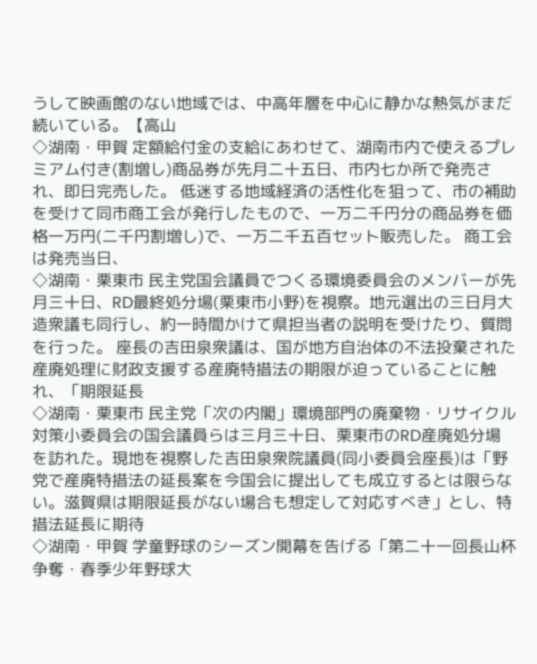うして映画館のない地域では、中高年層を中心に静かな熱気がまだ続いている。【高山
◇湖南・甲賀 定額給付金の支給にあわせて、湖南市内で使えるプレミアム付き(割増し)商品券が先月二十五日、市内七か所で発売され、即日完売した。 低迷する地域経済の活性化を狙って、市の補助を受けて同市商工会が発行したもので、一万二千円分の商品券を価格一万円(二千円割増し)で、一万二千五百セット販売した。 商工会は発売当日、
◇湖南・栗東市 民主党国会議員でつくる環境委員会のメンバーが先月三十日、RD最終処分場(栗東市小野)を視察。地元選出の三日月大造衆議も同行し、約一時間かけて県担当者の説明を受けたり、質問を行った。 座長の吉田泉衆議は、国が地方自治体の不法投棄された産廃処理に財政支援する産廃特措法の期限が迫っていることに触れ、「期限延長
◇湖南・栗東市 民主党「次の内閣」環境部門の廃棄物・リサイクル対策小委員会の国会議員らは三月三十日、栗東市のRD産廃処分場を訪れた。現地を視察した吉田泉衆院議員(同小委員会座長)は「野党で産廃特措法の延長案を今国会に提出しても成立するとは限らない。滋賀県は期限延長がない場合も想定して対応すべき」とし、特 措法延長に期待
◇湖南・甲賀 学童野球のシーズン開幕を告げる「第二十一回長山杯争奪・春季少年野球大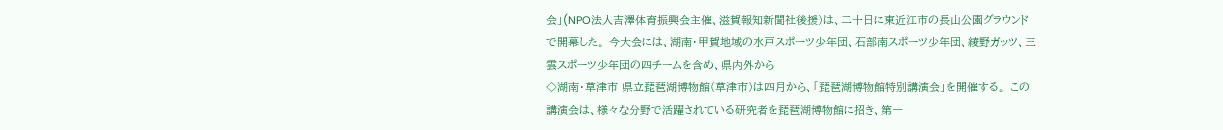会」(NPO法人吉澤体育振興会主催、滋賀報知新聞社後援)は、二十日に東近江市の長山公園グラウンドで開幕した。 今大会には、湖南・甲賀地域の水戸スポーツ少年団、石部南スポーツ少年団、綾野ガッツ、三雲スポーツ少年団の四チームを含め、県内外から
◇湖南・草津市 県立琵琶湖博物館(草津市)は四月から、「琵琶湖博物館特別講演会」を開催する。 この講演会は、様々な分野で活躍されている研究者を琵琶湖博物館に招き、第一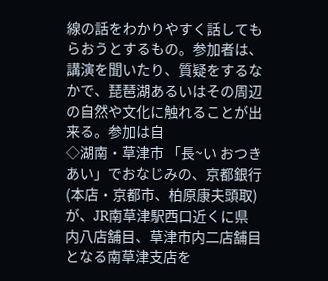線の話をわかりやすく話してもらおうとするもの。参加者は、講演を聞いたり、質疑をするなかで、琵琶湖あるいはその周辺の自然や文化に触れることが出来る。参加は自
◇湖南・草津市 「長~い おつきあい」でおなじみの、京都銀行(本店・京都市、柏原康夫頭取)が、JR南草津駅西口近くに県内八店舗目、草津市内二店舗目となる南草津支店を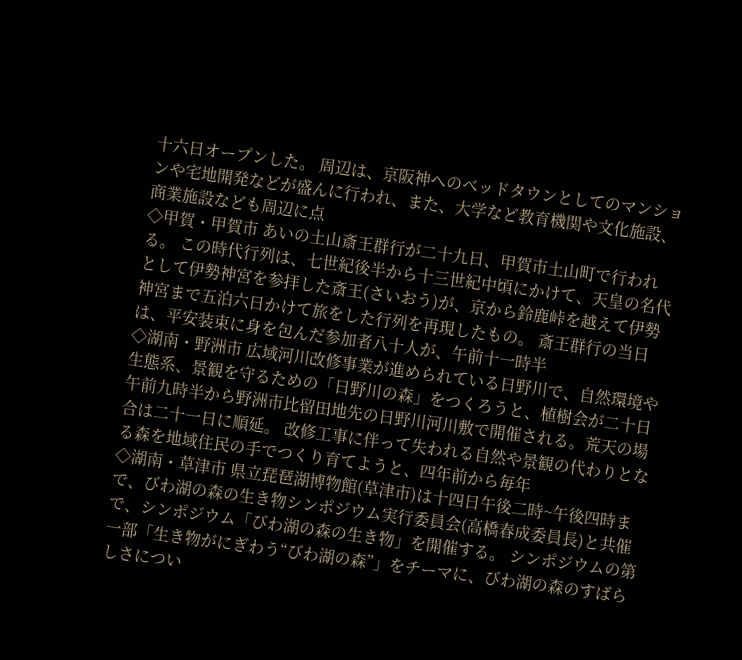十六日オープンした。 周辺は、京阪神へのベッドタウンとしてのマンションや宅地開発などが盛んに行われ、また、大学など教育機関や文化施設、商業施設なども周辺に点
◇甲賀・甲賀市 あいの土山斎王群行が二十九日、甲賀市土山町で行われる。 この時代行列は、七世紀後半から十三世紀中頃にかけて、天皇の名代として伊勢神宮を参拝した斎王(さいおう)が、京から鈴鹿峠を越えて伊勢神宮まで五泊六日かけて旅をした行列を再現したもの。 斎王群行の当日は、平安装束に身を包んだ参加者八十人が、午前十一時半
◇湖南・野洲市 広域河川改修事業が進められている日野川で、自然環境や生態系、景観を守るための「日野川の森」をつくろうと、植樹会が二十日午前九時半から野洲市比留田地先の日野川河川敷で開催される。荒天の場合は二十一日に順延。 改修工事に伴って失われる自然や景観の代わりとなる森を地域住民の手でつくり育てようと、四年前から毎年
◇湖南・草津市 県立琵琶湖博物館(草津市)は十四日午後二時~午後四時まで、びわ湖の森の生き物シンポジウム実行委員会(高橋春成委員長)と共催で、シンポジウム「びわ湖の森の生き物」を開催する。 シンポジウムの第一部「生き物がにぎわう“びわ湖の森”」をチーマに、びわ湖の森のすばらしさについ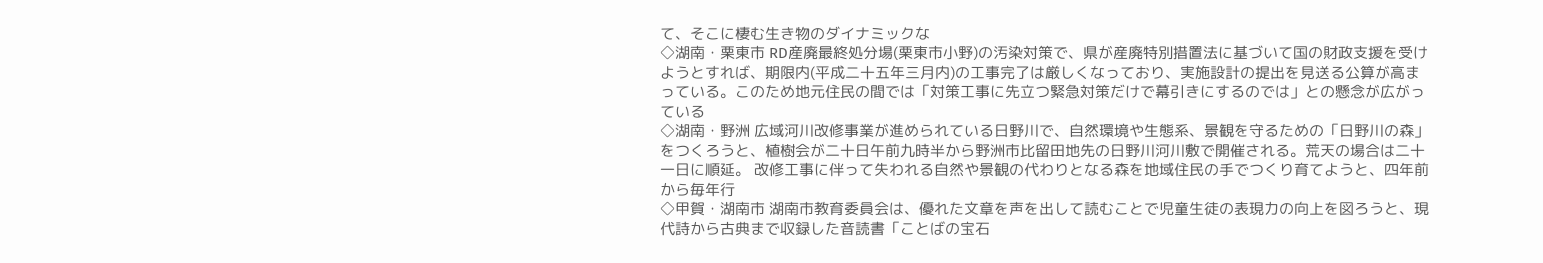て、そこに棲む生き物のダイナミックな
◇湖南・栗東市 RD産廃最終処分場(栗東市小野)の汚染対策で、県が産廃特別措置法に基づいて国の財政支援を受けようとすれば、期限内(平成二十五年三月内)の工事完了は厳しくなっており、実施設計の提出を見送る公算が高まっている。このため地元住民の間では「対策工事に先立つ緊急対策だけで幕引きにするのでは」との懸念が広がっている
◇湖南・野洲 広域河川改修事業が進められている日野川で、自然環境や生態系、景観を守るための「日野川の森」をつくろうと、植樹会が二十日午前九時半から野洲市比留田地先の日野川河川敷で開催される。荒天の場合は二十一日に順延。 改修工事に伴って失われる自然や景観の代わりとなる森を地域住民の手でつくり育てようと、四年前から毎年行
◇甲賀・湖南市 湖南市教育委員会は、優れた文章を声を出して読むことで児童生徒の表現力の向上を図ろうと、現代詩から古典まで収録した音読書「ことばの宝石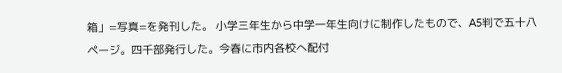箱」=写真=を発刊した。 小学三年生から中学一年生向けに制作したもので、A5判で五十八ページ。四千部発行した。今春に市内各校へ配付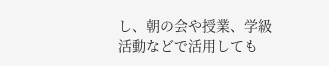し、朝の会や授業、学級活動などで活用しても